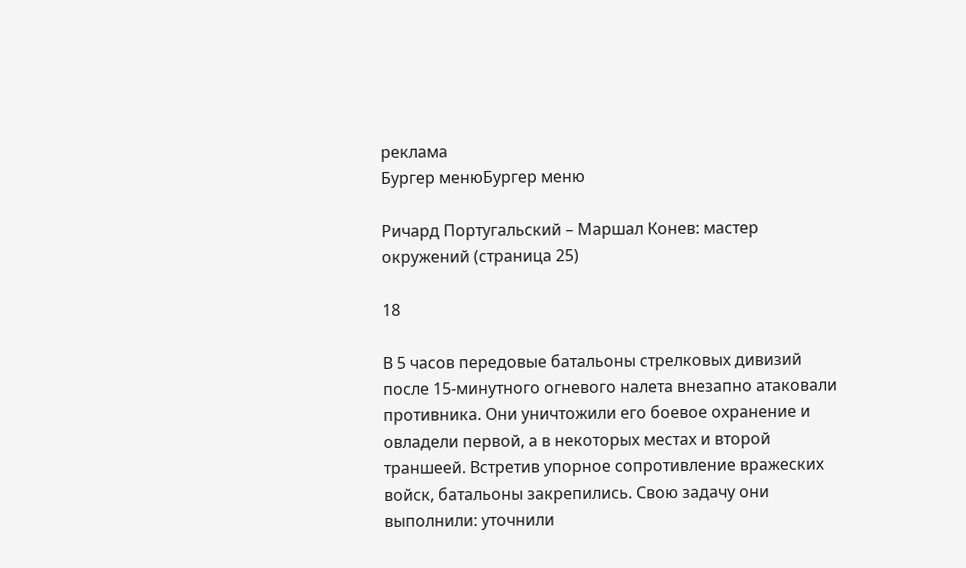реклама
Бургер менюБургер меню

Ричард Португальский – Маршал Конев: мастер окружений (страница 25)

18

В 5 часов передовые батальоны стрелковых дивизий после 15-минутного огневого налета внезапно атаковали противника. Они уничтожили его боевое охранение и овладели первой, а в некоторых местах и второй траншеей. Встретив упорное сопротивление вражеских войск, батальоны закрепились. Свою задачу они выполнили: уточнили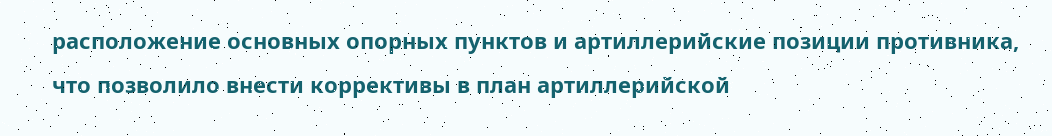расположение основных опорных пунктов и артиллерийские позиции противника, что позволило внести коррективы в план артиллерийской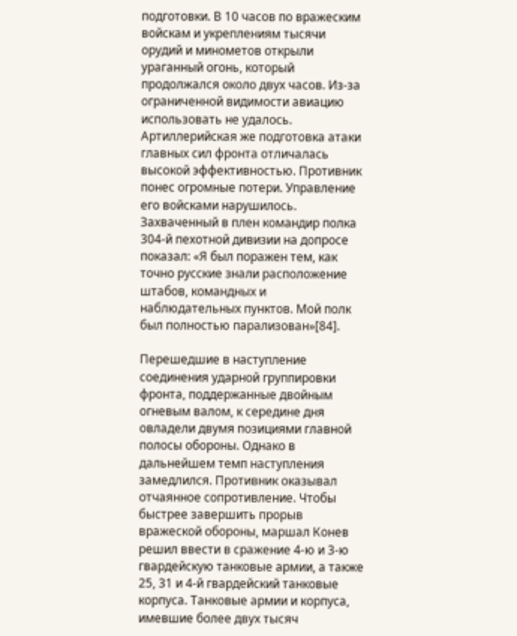подготовки. В 10 часов по вражеским войскам и укреплениям тысячи орудий и минометов открыли ураганный огонь, который продолжался около двух часов. Из-за ограниченной видимости авиацию использовать не удалось. Артиллерийская же подготовка атаки главных сил фронта отличалась высокой эффективностью. Противник понес огромные потери. Управление его войсками нарушилось. Захваченный в плен командир полка 304-й пехотной дивизии на допросе показал: «Я был поражен тем, как точно русские знали расположение штабов, командных и наблюдательных пунктов. Мой полк был полностью парализован»[84].

Перешедшие в наступление соединения ударной группировки фронта, поддержанные двойным огневым валом, к середине дня овладели двумя позициями главной полосы обороны. Однако в дальнейшем темп наступления замедлился. Противник оказывал отчаянное сопротивление. Чтобы быстрее завершить прорыв вражеской обороны, маршал Конев решил ввести в сражение 4-ю и 3-ю гвардейскую танковые армии, а также 25, 31 и 4-й гвардейский танковые корпуса. Танковые армии и корпуса, имевшие более двух тысяч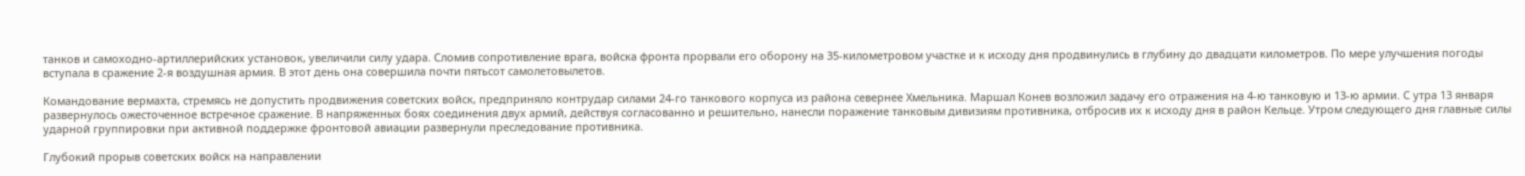танков и самоходно-артиллерийских установок, увеличили силу удара. Сломив сопротивление врага, войска фронта прорвали его оборону на 35-километровом участке и к исходу дня продвинулись в глубину до двадцати километров. По мере улучшения погоды вступала в сражение 2-я воздушная армия. В этот день она совершила почти пятьсот самолетовылетов.

Командование вермахта, стремясь не допустить продвижения советских войск, предприняло контрудар силами 24-го танкового корпуса из района севернее Хмельника. Маршал Конев возложил задачу его отражения на 4-ю танковую и 13-ю армии. С утра 13 января развернулось ожесточенное встречное сражение. В напряженных боях соединения двух армий, действуя согласованно и решительно, нанесли поражение танковым дивизиям противника, отбросив их к исходу дня в район Кельце. Утром следующего дня главные силы ударной группировки при активной поддержке фронтовой авиации развернули преследование противника.

Глубокий прорыв советских войск на направлении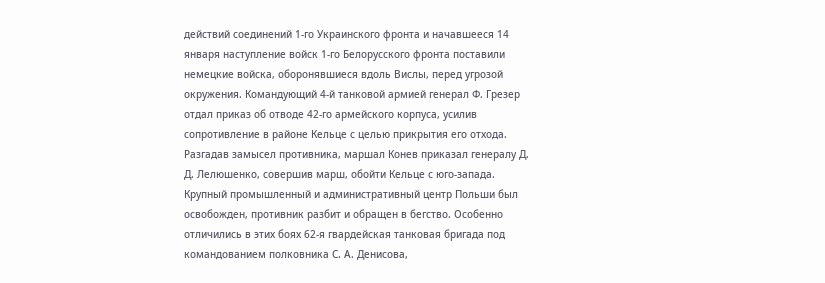действий соединений 1-го Украинского фронта и начавшееся 14 января наступление войск 1-го Белорусского фронта поставили немецкие войска, оборонявшиеся вдоль Вислы, перед угрозой окружения. Командующий 4-й танковой армией генерал Ф. Грезер отдал приказ об отводе 42-го армейского корпуса, усилив сопротивление в районе Кельце с целью прикрытия его отхода. Разгадав замысел противника, маршал Конев приказал генералу Д. Д. Лелюшенко, совершив марш, обойти Кельце с юго-запада. Крупный промышленный и административный центр Польши был освобожден, противник разбит и обращен в бегство. Особенно отличились в этих боях 62-я гвардейская танковая бригада под командованием полковника С. А. Денисова,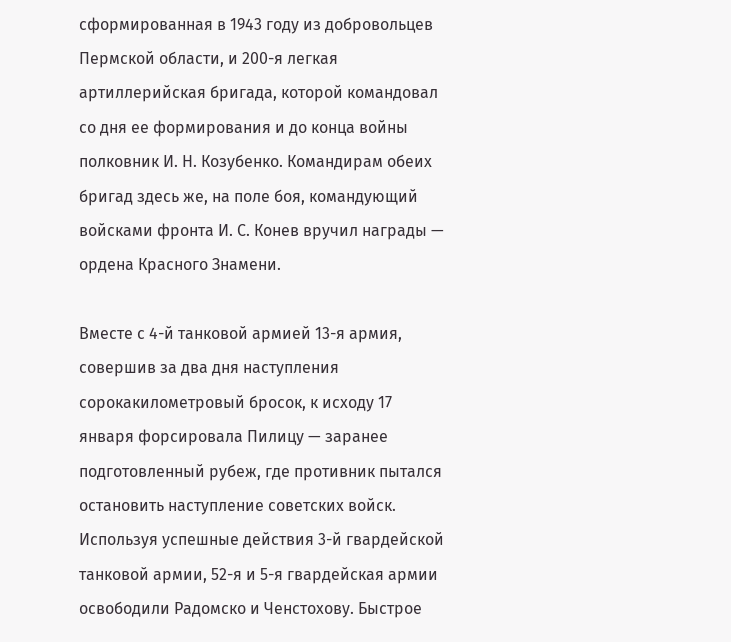сформированная в 1943 году из добровольцев Пермской области, и 200-я легкая артиллерийская бригада, которой командовал со дня ее формирования и до конца войны полковник И. Н. Козубенко. Командирам обеих бригад здесь же, на поле боя, командующий войсками фронта И. С. Конев вручил награды — ордена Красного Знамени.

Вместе с 4-й танковой армией 13-я армия, совершив за два дня наступления сорокакилометровый бросок, к исходу 17 января форсировала Пилицу — заранее подготовленный рубеж, где противник пытался остановить наступление советских войск. Используя успешные действия 3-й гвардейской танковой армии, 52-я и 5-я гвардейская армии освободили Радомско и Ченстохову. Быстрое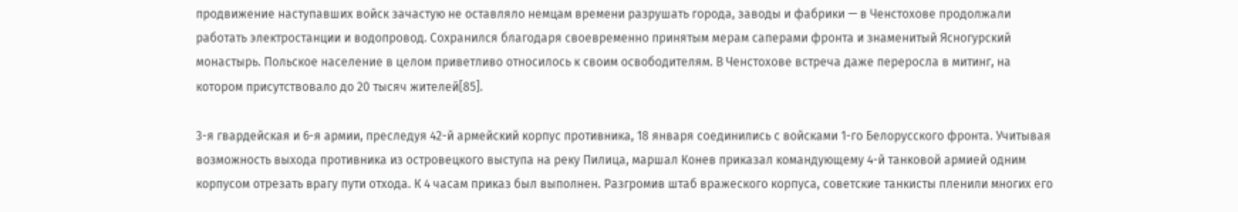продвижение наступавших войск зачастую не оставляло немцам времени разрушать города, заводы и фабрики — в Ченстохове продолжали работать электростанции и водопровод. Сохранился благодаря своевременно принятым мерам саперами фронта и знаменитый Ясногурский монастырь. Польское население в целом приветливо относилось к своим освободителям. В Ченстохове встреча даже переросла в митинг, на котором присутствовало до 20 тысяч жителей[85].

3-я гвардейская и 6-я армии, преследуя 42-й армейский корпус противника, 18 января соединились с войсками 1-го Белорусского фронта. Учитывая возможность выхода противника из островецкого выступа на реку Пилица, маршал Конев приказал командующему 4-й танковой армией одним корпусом отрезать врагу пути отхода. К 4 часам приказ был выполнен. Разгромив штаб вражеского корпуса, советские танкисты пленили многих его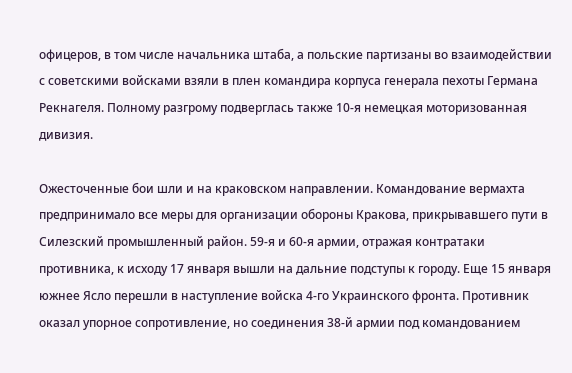офицеров, в том числе начальника штаба, а польские партизаны во взаимодействии с советскими войсками взяли в плен командира корпуса генерала пехоты Германа Рекнагеля. Полному разгрому подверглась также 10-я немецкая моторизованная дивизия.

Ожесточенные бои шли и на краковском направлении. Командование вермахта предпринимало все меры для организации обороны Кракова, прикрывавшего пути в Силезский промышленный район. 59-я и 60-я армии, отражая контратаки противника, к исходу 17 января вышли на дальние подступы к городу. Еще 15 января южнее Ясло перешли в наступление войска 4-го Украинского фронта. Противник оказал упорное сопротивление, но соединения 38-й армии под командованием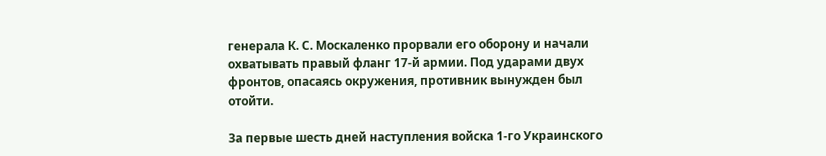генерала К. С. Москаленко прорвали его оборону и начали охватывать правый фланг 17-й армии. Под ударами двух фронтов, опасаясь окружения, противник вынужден был отойти.

За первые шесть дней наступления войска 1-го Украинского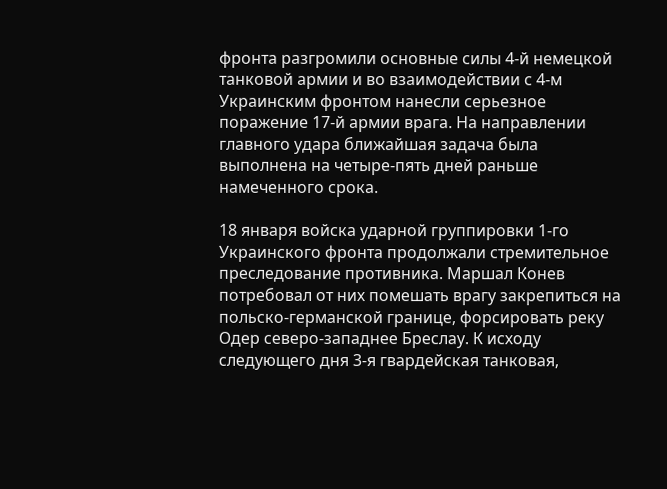фронта разгромили основные силы 4-й немецкой танковой армии и во взаимодействии с 4-м Украинским фронтом нанесли серьезное поражение 17-й армии врага. На направлении главного удара ближайшая задача была выполнена на четыре-пять дней раньше намеченного срока.

18 января войска ударной группировки 1-го Украинского фронта продолжали стремительное преследование противника. Маршал Конев потребовал от них помешать врагу закрепиться на польско-германской границе, форсировать реку Одер северо-западнее Бреслау. К исходу следующего дня 3-я гвардейская танковая,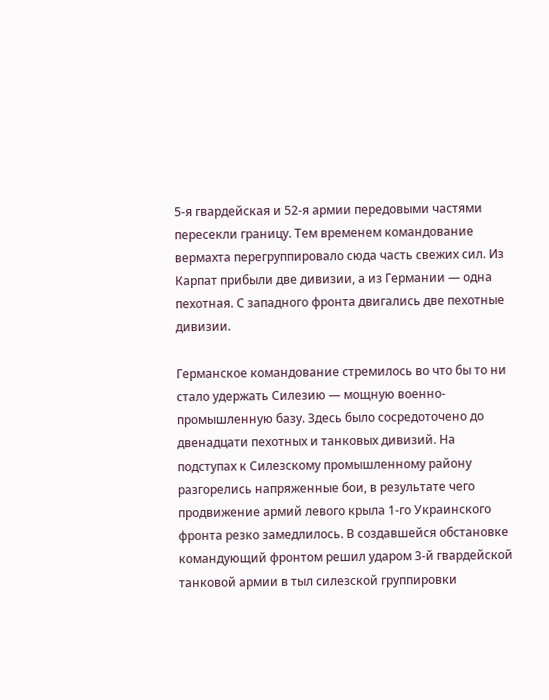5-я гвардейская и 52-я армии передовыми частями пересекли границу. Тем временем командование вермахта перегруппировало сюда часть свежих сил. Из Карпат прибыли две дивизии, а из Германии — одна пехотная. С западного фронта двигались две пехотные дивизии.

Германское командование стремилось во что бы то ни стало удержать Силезию — мощную военно-промышленную базу. Здесь было сосредоточено до двенадцати пехотных и танковых дивизий. На подступах к Силезскому промышленному району разгорелись напряженные бои, в результате чего продвижение армий левого крыла 1-го Украинского фронта резко замедлилось. В создавшейся обстановке командующий фронтом решил ударом 3-й гвардейской танковой армии в тыл силезской группировки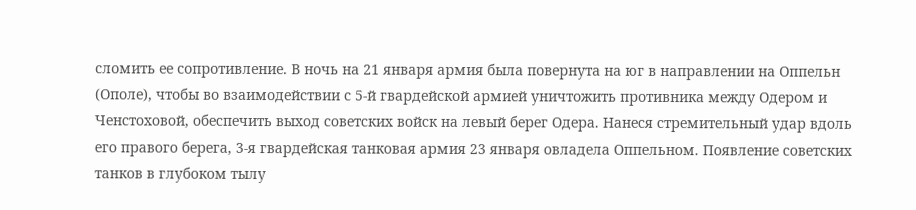сломить ее сопротивление. В ночь на 21 января армия была повернута на юг в направлении на Оппельн (Ополе), чтобы во взаимодействии с 5-й гвардейской армией уничтожить противника между Одером и Ченстоховой, обеспечить выход советских войск на левый берег Одера. Нанеся стремительный удар вдоль его правого берега, 3-я гвардейская танковая армия 23 января овладела Оппельном. Появление советских танков в глубоком тылу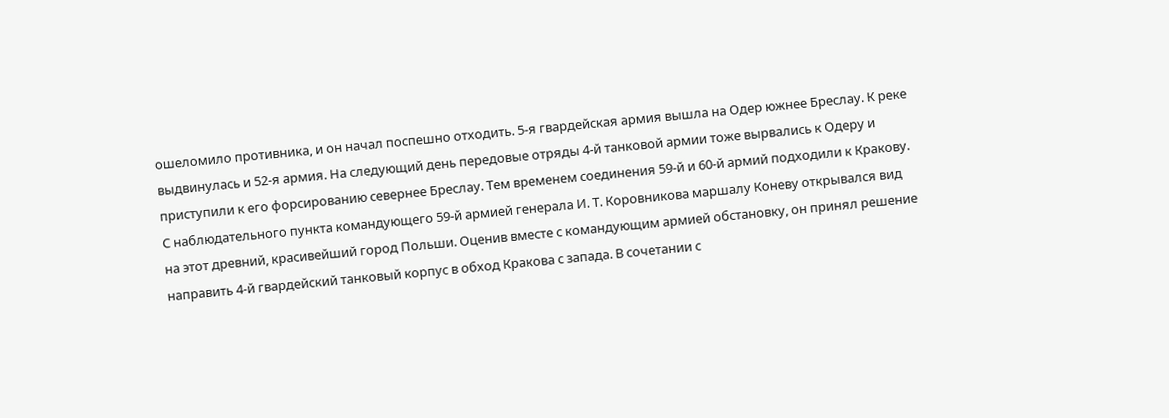ошеломило противника, и он начал поспешно отходить. 5-я гвардейская армия вышла на Одер южнее Бреслау. К реке выдвинулась и 52-я армия. На следующий день передовые отряды 4-й танковой армии тоже вырвались к Одеру и приступили к его форсированию севернее Бреслау. Тем временем соединения 59-й и 60-й армий подходили к Кракову. С наблюдательного пункта командующего 59-й армией генерала И. Т. Коровникова маршалу Коневу открывался вид на этот древний, красивейший город Польши. Оценив вместе с командующим армией обстановку, он принял решение направить 4-й гвардейский танковый корпус в обход Кракова с запада. В сочетании с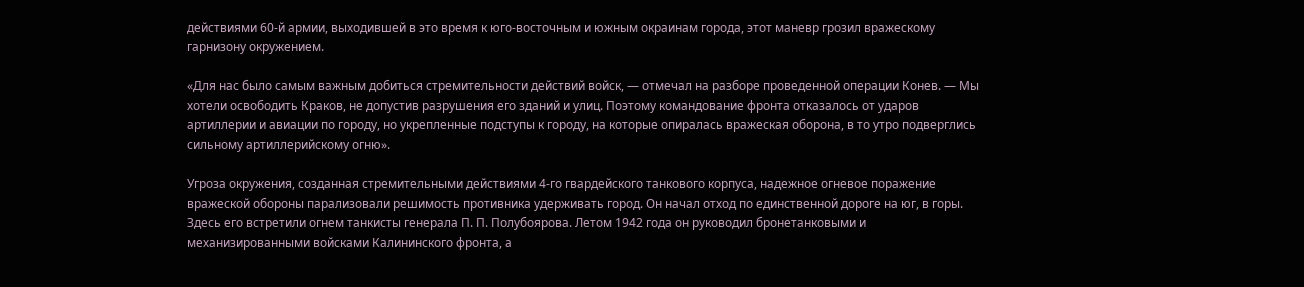действиями 60-й армии, выходившей в это время к юго-восточным и южным окраинам города, этот маневр грозил вражескому гарнизону окружением.

«Для нас было самым важным добиться стремительности действий войск, — отмечал на разборе проведенной операции Конев. — Мы хотели освободить Краков, не допустив разрушения его зданий и улиц. Поэтому командование фронта отказалось от ударов артиллерии и авиации по городу, но укрепленные подступы к городу, на которые опиралась вражеская оборона, в то утро подверглись сильному артиллерийскому огню».

Угроза окружения, созданная стремительными действиями 4-го гвардейского танкового корпуса, надежное огневое поражение вражеской обороны парализовали решимость противника удерживать город. Он начал отход по единственной дороге на юг, в горы. Здесь его встретили огнем танкисты генерала П. П. Полубоярова. Летом 1942 года он руководил бронетанковыми и механизированными войсками Калининского фронта, а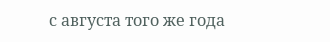с августа того же года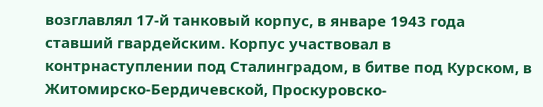возглавлял 17-й танковый корпус, в январе 1943 года ставший гвардейским. Корпус участвовал в контрнаступлении под Сталинградом, в битве под Курском, в Житомирско-Бердичевской, Проскуровско-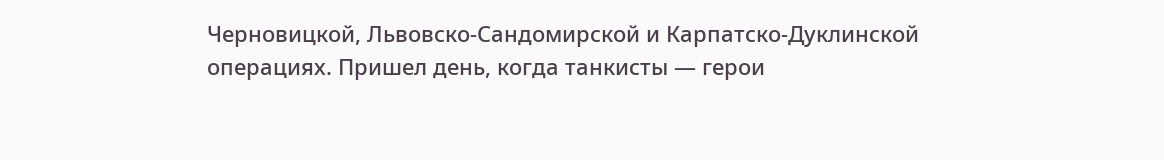Черновицкой, Львовско-Сандомирской и Карпатско-Дуклинской операциях. Пришел день, когда танкисты — герои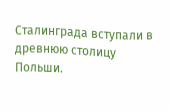Сталинграда вступали в древнюю столицу Польши.